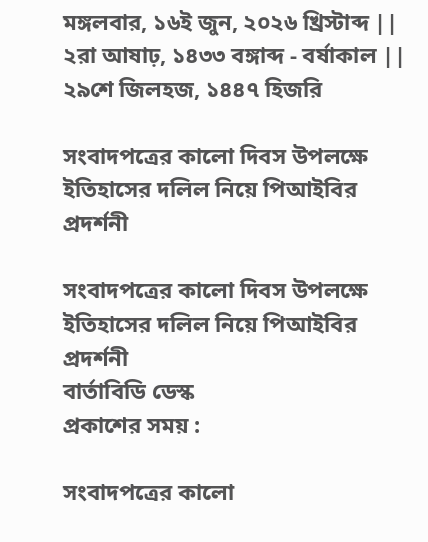মঙ্গলবার, ১৬ই জুন, ২০২৬ খ্রিস্টাব্দ || ২রা আষাঢ়, ১৪৩৩ বঙ্গাব্দ - বর্ষাকাল || ২৯শে জিলহজ, ১৪৪৭ হিজরি

সংবাদপত্রের কালো দিবস উপলক্ষে ইতিহাসের দলিল নিয়ে পিআইবির প্রদর্শনী

সংবাদপত্রের কালো দিবস উপলক্ষে ইতিহাসের দলিল নিয়ে পিআইবির প্রদর্শনী
বার্তাবিডি ডেস্ক
প্রকাশের সময় :

সংবাদপত্রের কালো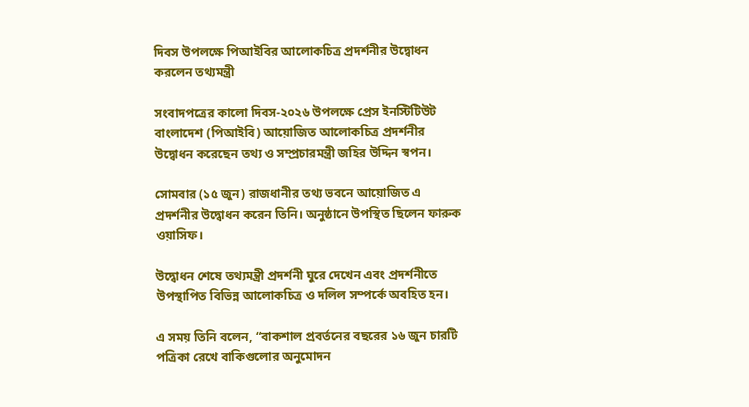দিবস উপলক্ষে পিআইবির আলোকচিত্র প্রদর্শনীর উদ্বোধন করলেন তথ্যমন্ত্রী

সংবাদপত্রের কালো দিবস-২০২৬ উপলক্ষে প্রেস ইনস্টিটিউট বাংলাদেশ (পিআইবি) আয়োজিত আলোকচিত্র প্রদর্শনীর উদ্বোধন করেছেন তথ্য ও সম্প্রচারমন্ত্রী জহির উদ্দিন স্বপন।

সোমবার (১৫ জুন) রাজধানীর তথ্য ভবনে আয়োজিত এ প্রদর্শনীর উদ্বোধন করেন তিনি। অনুষ্ঠানে উপস্থিত ছিলেন ফারুক ওয়াসিফ।

উদ্বোধন শেষে তথ্যমন্ত্রী প্রদর্শনী ঘুরে দেখেন এবং প্রদর্শনীতে উপস্থাপিত বিভিন্ন আলোকচিত্র ও দলিল সম্পর্কে অবহিত হন।

এ সময় তিনি বলেন, “বাকশাল প্রবর্তনের বছরের ১৬ জুন চারটি পত্রিকা রেখে বাকিগুলোর অনুমোদন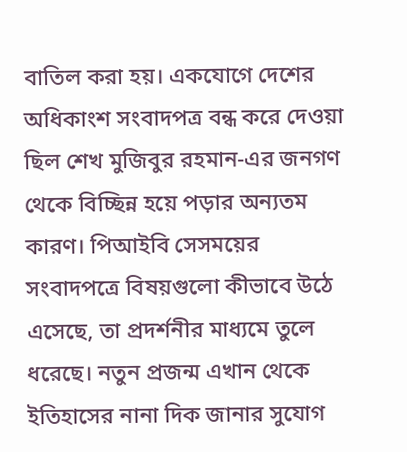বাতিল করা হয়। একযোগে দেশের অধিকাংশ সংবাদপত্র বন্ধ করে দেওয়া ছিল শেখ মুজিবুর রহমান-এর জনগণ থেকে বিচ্ছিন্ন হয়ে পড়ার অন্যতম কারণ। পিআইবি সেসময়ের সংবাদপত্রে বিষয়গুলো কীভাবে উঠে এসেছে, তা প্রদর্শনীর মাধ্যমে তুলে ধরেছে। নতুন প্রজন্ম এখান থেকে ইতিহাসের নানা দিক জানার সুযোগ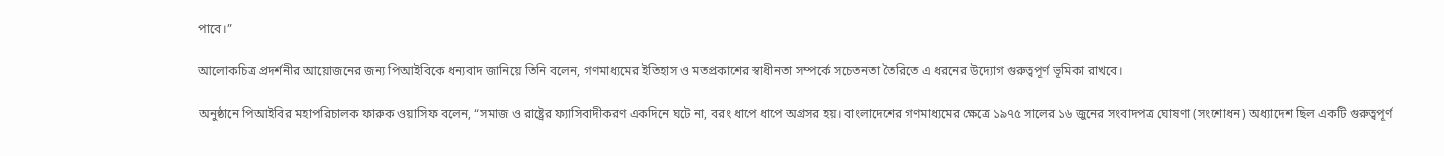পাবে।”

আলোকচিত্র প্রদর্শনীর আয়োজনের জন্য পিআইবিকে ধন্যবাদ জানিয়ে তিনি বলেন, গণমাধ্যমের ইতিহাস ও মতপ্রকাশের স্বাধীনতা সম্পর্কে সচেতনতা তৈরিতে এ ধরনের উদ্যোগ গুরুত্বপূর্ণ ভূমিকা রাখবে।

অনুষ্ঠানে পিআইবির মহাপরিচালক ফারুক ওয়াসিফ বলেন, “সমাজ ও রাষ্ট্রের ফ্যাসিবাদীকরণ একদিনে ঘটে না, বরং ধাপে ধাপে অগ্রসর হয়। বাংলাদেশের গণমাধ্যমের ক্ষেত্রে ১৯৭৫ সালের ১৬ জুনের সংবাদপত্র ঘোষণা (সংশোধন) অধ্যাদেশ ছিল একটি গুরুত্বপূর্ণ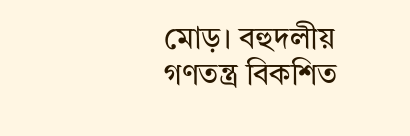মোড়। বহুদলীয় গণতন্ত্র বিকশিত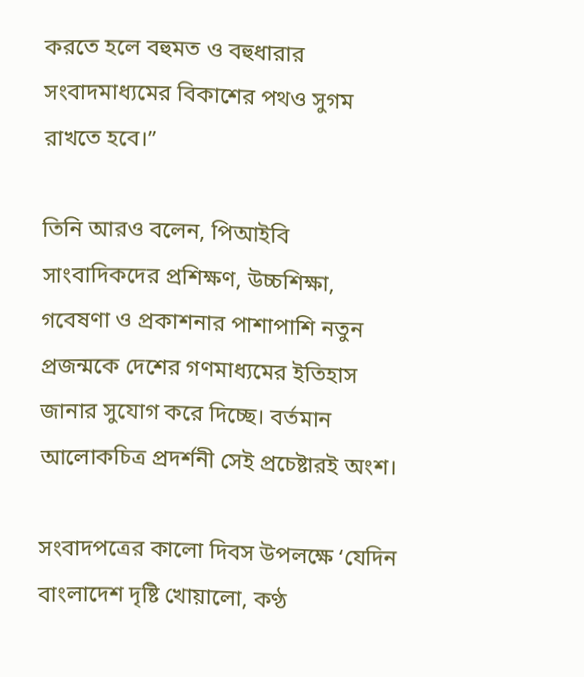করতে হলে বহুমত ও বহুধারার সংবাদমাধ্যমের বিকাশের পথও সুগম রাখতে হবে।”

তিনি আরও বলেন, পিআইবি সাংবাদিকদের প্রশিক্ষণ, উচ্চশিক্ষা, গবেষণা ও প্রকাশনার পাশাপাশি নতুন প্রজন্মকে দেশের গণমাধ্যমের ইতিহাস জানার সুযোগ করে দিচ্ছে। বর্তমান আলোকচিত্র প্রদর্শনী সেই প্রচেষ্টারই অংশ।

সংবাদপত্রের কালো দিবস উপলক্ষে ‘যেদিন বাংলাদেশ দৃষ্টি খোয়ালো, কণ্ঠ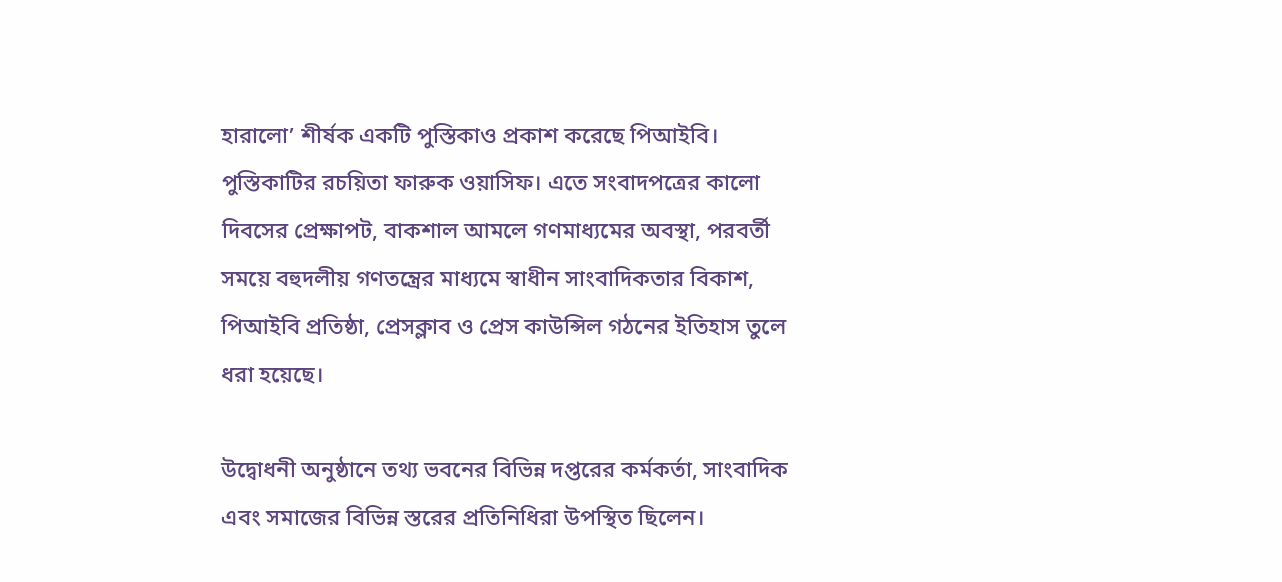হারালো’ শীর্ষক একটি পুস্তিকাও প্রকাশ করেছে পিআইবি। পুস্তিকাটির রচয়িতা ফারুক ওয়াসিফ। এতে সংবাদপত্রের কালো দিবসের প্রেক্ষাপট, বাকশাল আমলে গণমাধ্যমের অবস্থা, পরবর্তী সময়ে বহুদলীয় গণতন্ত্রের মাধ্যমে স্বাধীন সাংবাদিকতার বিকাশ, পিআইবি প্রতিষ্ঠা, প্রেসক্লাব ও প্রেস কাউন্সিল গঠনের ইতিহাস তুলে ধরা হয়েছে।

উদ্বোধনী অনুষ্ঠানে তথ্য ভবনের বিভিন্ন দপ্তরের কর্মকর্তা, সাংবাদিক এবং সমাজের বিভিন্ন স্তরের প্রতিনিধিরা উপস্থিত ছিলেন।